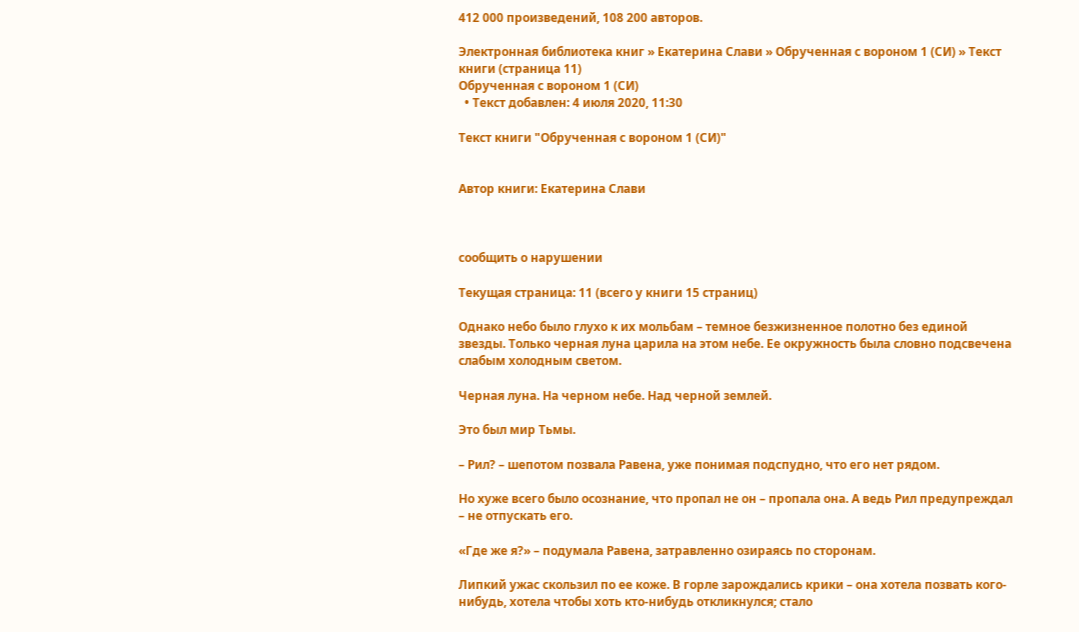412 000 произведений, 108 200 авторов.

Электронная библиотека книг » Екатерина Слави » Обрученная с вороном 1 (СИ) » Текст книги (страница 11)
Обрученная с вороном 1 (СИ)
  • Текст добавлен: 4 июля 2020, 11:30

Текст книги "Обрученная с вороном 1 (СИ)"


Автор книги: Екатерина Слави



сообщить о нарушении

Текущая страница: 11 (всего у книги 15 страниц)

Однако небо было глухо к их мольбам – темное безжизненное полотно без единой звезды. Только черная луна царила на этом небе. Ее окружность была словно подсвечена слабым холодным светом.

Черная луна. На черном небе. Над черной землей.

Это был мир Тьмы.

– Рил? – шепотом позвала Равена, уже понимая подспудно, что его нет рядом.

Но хуже всего было осознание, что пропал не он – пропала она. А ведь Рил предупреждал – не отпускать его.

«Где же я?» – подумала Равена, затравленно озираясь по сторонам.

Липкий ужас скользил по ее коже. В горле зарождались крики – она хотела позвать кого-нибудь, хотела чтобы хоть кто-нибудь откликнулся; стало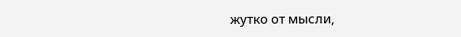жутко от мысли,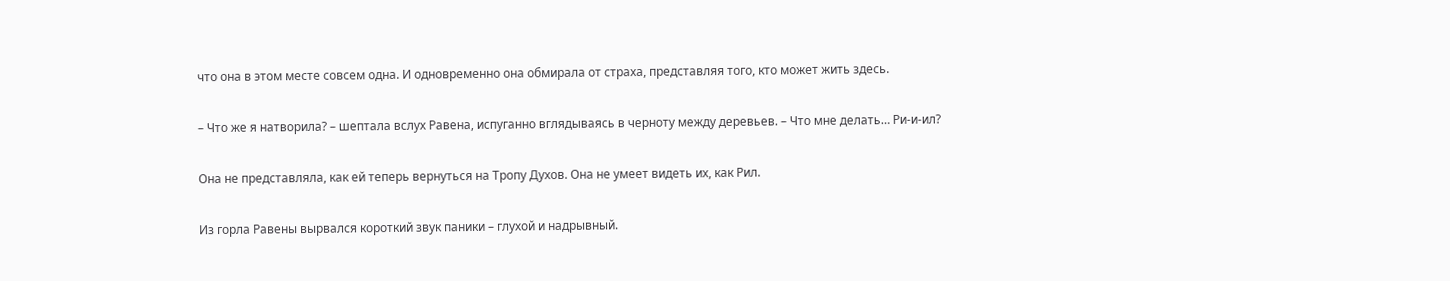что она в этом месте совсем одна. И одновременно она обмирала от страха, представляя того, кто может жить здесь.

– Что же я натворила? – шептала вслух Равена, испуганно вглядываясь в черноту между деревьев. – Что мне делать… Ри-и-ил?

Она не представляла, как ей теперь вернуться на Тропу Духов. Она не умеет видеть их, как Рил.

Из горла Равены вырвался короткий звук паники – глухой и надрывный.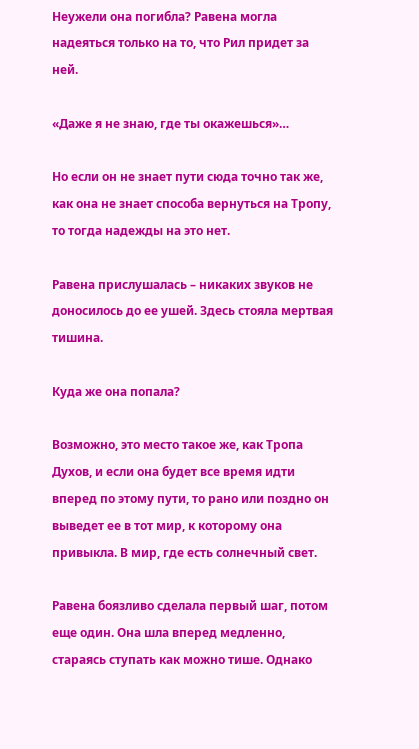Неужели она погибла? Равена могла надеяться только на то, что Рил придет за ней.

«Даже я не знаю, где ты окажешься»…

Но если он не знает пути сюда точно так же, как она не знает способа вернуться на Тропу, то тогда надежды на это нет.

Равена прислушалась – никаких звуков не доносилось до ее ушей. Здесь стояла мертвая тишина.

Куда же она попала?

Возможно, это место такое же, как Тропа Духов, и если она будет все время идти вперед по этому пути, то рано или поздно он выведет ее в тот мир, к которому она привыкла. В мир, где есть солнечный свет.

Равена боязливо сделала первый шаг, потом еще один. Она шла вперед медленно, стараясь ступать как можно тише. Однако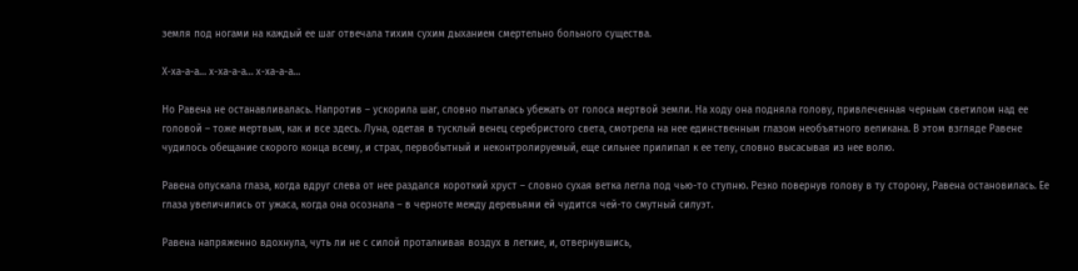земля под ногами на каждый ее шаг отвечала тихим сухим дыханием смертельно больного существа.

Х-ха-а-а… х-ха-а-а… х-ха-а-а…

Но Равена не останавливалась. Напротив – ускорила шаг, словно пыталась убежать от голоса мертвой земли. На ходу она подняла голову, привлеченная черным светилом над ее головой – тоже мертвым, как и все здесь. Луна, одетая в тусклый венец серебристого света, смотрела на нее единственным глазом необъятного великана. В этом взгляде Равене чудилось обещание скорого конца всему, и страх, первобытный и неконтролируемый, еще сильнее прилипал к ее телу, словно высасывая из нее волю.

Равена опускала глаза, когда вдруг слева от нее раздался короткий хруст – словно сухая ветка легла под чью-то ступню. Резко повернув голову в ту сторону, Равена остановилась. Ее глаза увеличились от ужаса, когда она осознала – в черноте между деревьями ей чудится чей-то смутный силуэт.

Равена напряженно вдохнула, чуть ли не с силой проталкивая воздух в легкие, и, отвернувшись,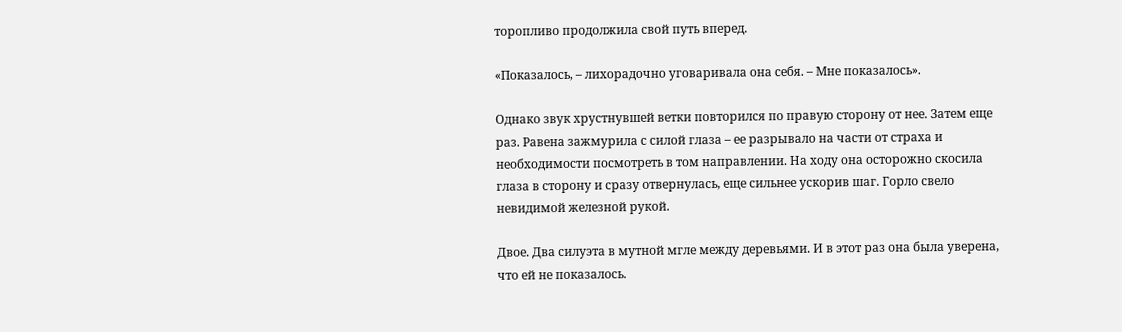торопливо продолжила свой путь вперед.

«Показалось, – лихорадочно уговаривала она себя. – Мне показалось».

Однако звук хрустнувшей ветки повторился по правую сторону от нее. Затем еще раз. Равена зажмурила с силой глаза – ее разрывало на части от страха и необходимости посмотреть в том направлении. На ходу она осторожно скосила глаза в сторону и сразу отвернулась, еще сильнее ускорив шаг. Горло свело невидимой железной рукой.

Двое. Два силуэта в мутной мгле между деревьями. И в этот раз она была уверена, что ей не показалось.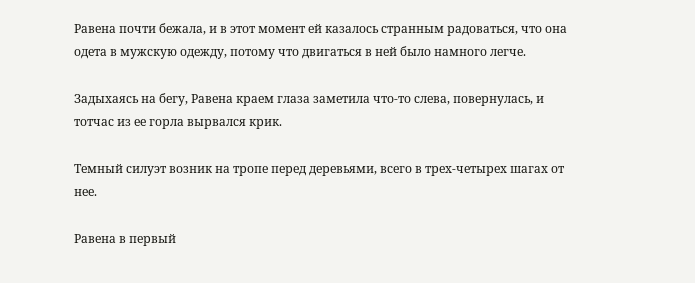Равена почти бежала, и в этот момент ей казалось странным радоваться, что она одета в мужскую одежду, потому что двигаться в ней было намного легче.

Задыхаясь на бегу, Равена краем глаза заметила что-то слева, повернулась, и тотчас из ее горла вырвался крик.

Темный силуэт возник на тропе перед деревьями, всего в трех-четырех шагах от нее.

Равена в первый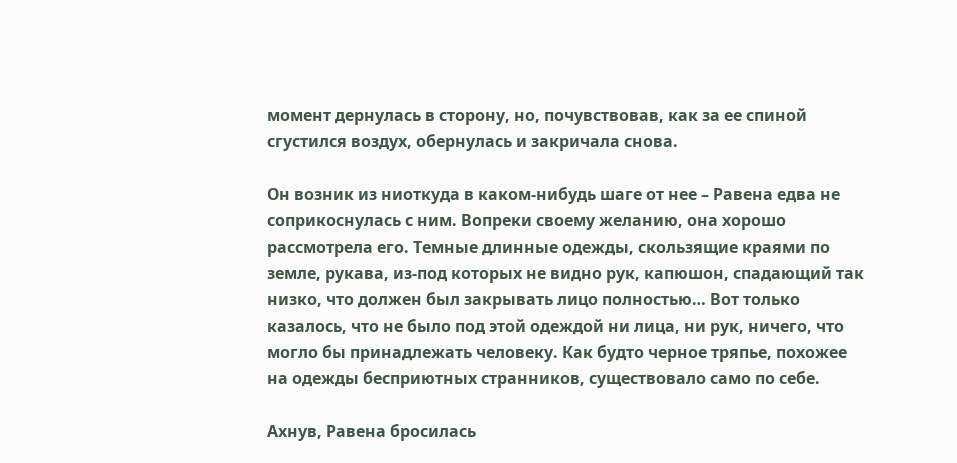момент дернулась в сторону, но, почувствовав, как за ее спиной сгустился воздух, обернулась и закричала снова.

Он возник из ниоткуда в каком-нибудь шаге от нее – Равена едва не соприкоснулась с ним. Вопреки своему желанию, она хорошо рассмотрела его. Темные длинные одежды, скользящие краями по земле, рукава, из-под которых не видно рук, капюшон, спадающий так низко, что должен был закрывать лицо полностью… Вот только казалось, что не было под этой одеждой ни лица, ни рук, ничего, что могло бы принадлежать человеку. Как будто черное тряпье, похожее на одежды бесприютных странников, существовало само по себе.

Ахнув, Равена бросилась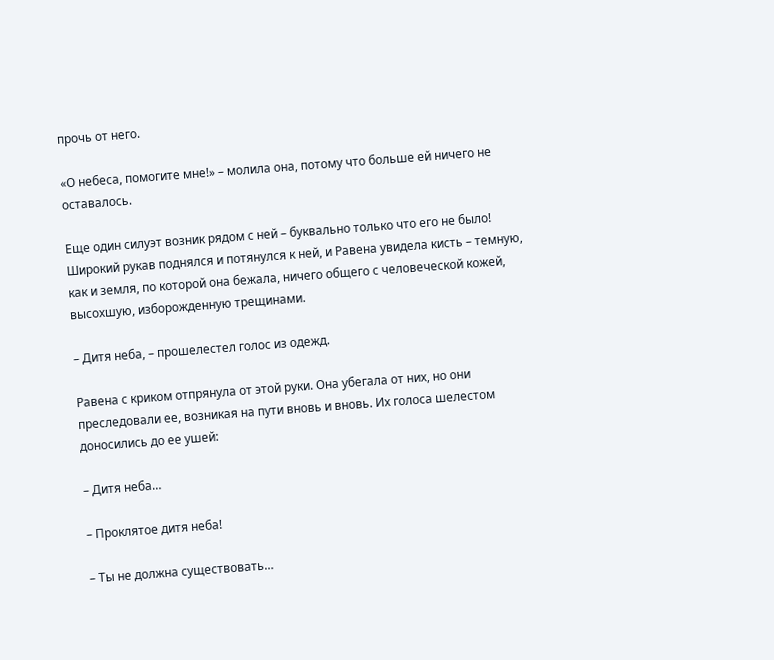прочь от него.

«О небеса, помогите мне!» – молила она, потому что больше ей ничего не оставалось.

Еще один силуэт возник рядом с ней – буквально только что его не было! Широкий рукав поднялся и потянулся к ней, и Равена увидела кисть – темную, как и земля, по которой она бежала, ничего общего с человеческой кожей, высохшую, изборожденную трещинами.

– Дитя неба, – прошелестел голос из одежд.

Равена с криком отпрянула от этой руки. Она убегала от них, но они преследовали ее, возникая на пути вновь и вновь. Их голоса шелестом доносились до ее ушей:

– Дитя неба…

– Проклятое дитя неба!

– Ты не должна существовать…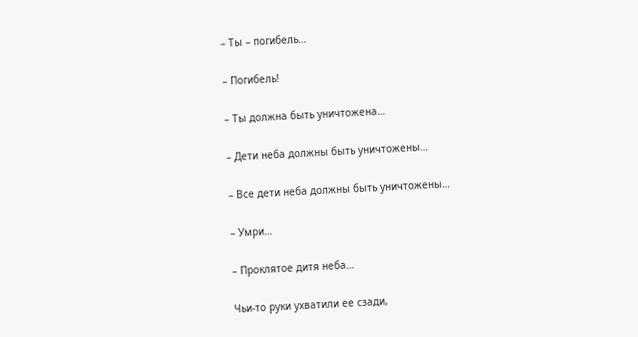– Ты – погибель…

– Погибель!

– Ты должна быть уничтожена…

– Дети неба должны быть уничтожены…

– Все дети неба должны быть уничтожены…

– Умри…

– Проклятое дитя неба…

Чьи-то руки ухватили ее сзади,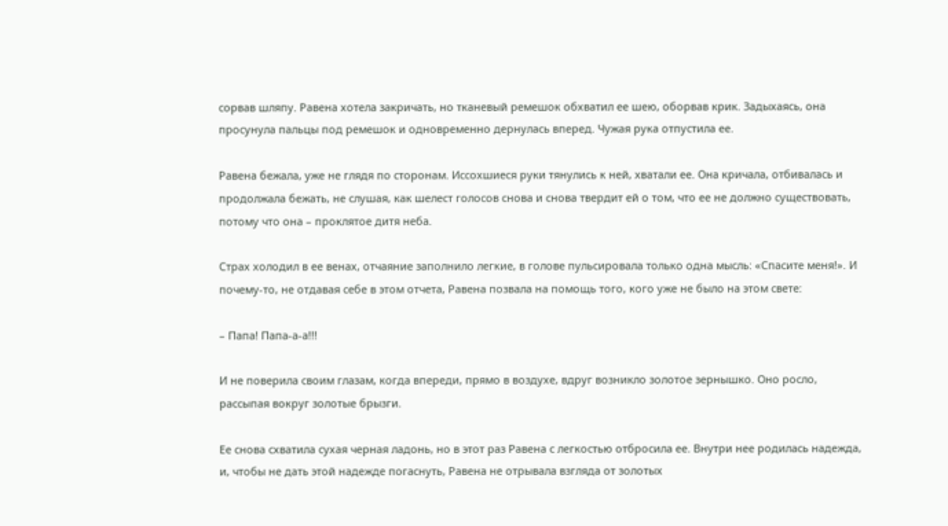сорвав шляпу. Равена хотела закричать, но тканевый ремешок обхватил ее шею, оборвав крик. Задыхаясь, она просунула пальцы под ремешок и одновременно дернулась вперед. Чужая рука отпустила ее.

Равена бежала, уже не глядя по сторонам. Иссохшиеся руки тянулись к ней, хватали ее. Она кричала, отбивалась и продолжала бежать, не слушая, как шелест голосов снова и снова твердит ей о том, что ее не должно существовать, потому что она – проклятое дитя неба.

Страх холодил в ее венах, отчаяние заполнило легкие, в голове пульсировала только одна мысль: «Спасите меня!». И почему-то, не отдавая себе в этом отчета, Равена позвала на помощь того, кого уже не было на этом свете:

– Папа! Папа-а-а!!!

И не поверила своим глазам, когда впереди, прямо в воздухе, вдруг возникло золотое зернышко. Оно росло, рассыпая вокруг золотые брызги.

Ее снова схватила сухая черная ладонь, но в этот раз Равена с легкостью отбросила ее. Внутри нее родилась надежда, и, чтобы не дать этой надежде погаснуть, Равена не отрывала взгляда от золотых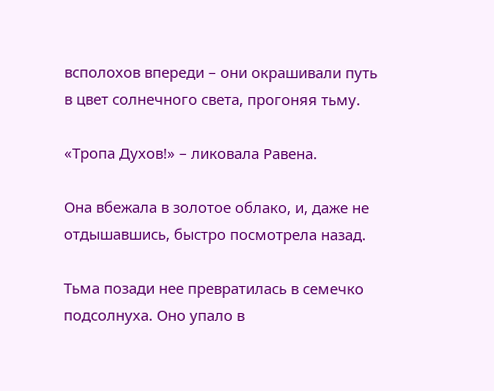всполохов впереди – они окрашивали путь в цвет солнечного света, прогоняя тьму.

«Тропа Духов!» – ликовала Равена.

Она вбежала в золотое облако, и, даже не отдышавшись, быстро посмотрела назад.

Тьма позади нее превратилась в семечко подсолнуха. Оно упало в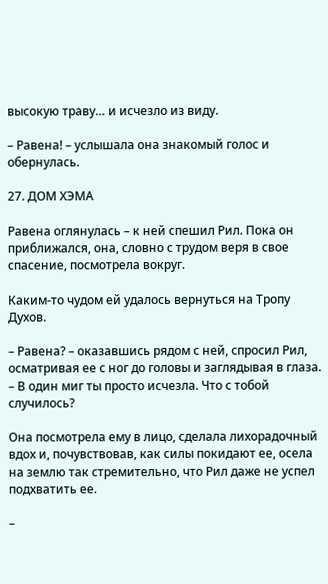высокую траву… и исчезло из виду.

– Равена! – услышала она знакомый голос и обернулась.

27. ДОМ ХЭМА

Равена оглянулась – к ней спешил Рил. Пока он приближался, она, словно с трудом веря в свое спасение, посмотрела вокруг.

Каким-то чудом ей удалось вернуться на Тропу Духов.

– Равена? – оказавшись рядом с ней, спросил Рил, осматривая ее с ног до головы и заглядывая в глаза. – В один миг ты просто исчезла. Что с тобой случилось?

Она посмотрела ему в лицо, сделала лихорадочный вдох и, почувствовав, как силы покидают ее, осела на землю так стремительно, что Рил даже не успел подхватить ее.

–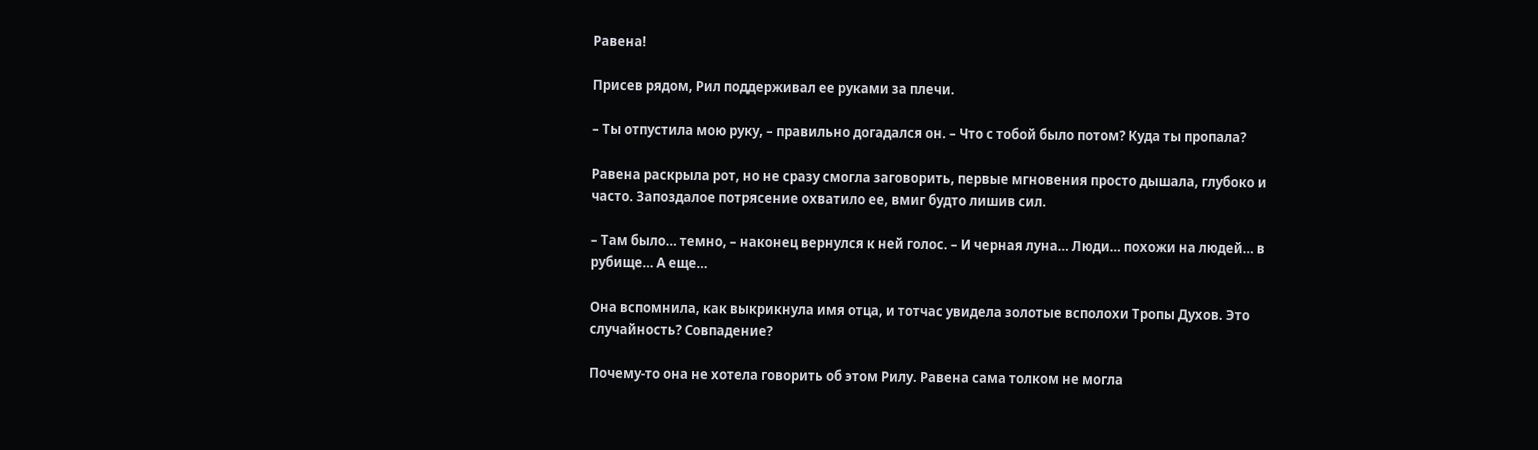Равена!

Присев рядом, Рил поддерживал ее руками за плечи.

– Ты отпустила мою руку, – правильно догадался он. – Что с тобой было потом? Куда ты пропала?

Равена раскрыла рот, но не сразу смогла заговорить, первые мгновения просто дышала, глубоко и часто. Запоздалое потрясение охватило ее, вмиг будто лишив сил.

– Там было… темно, – наконец вернулся к ней голос. – И черная луна… Люди… похожи на людей… в рубище… А еще…

Она вспомнила, как выкрикнула имя отца, и тотчас увидела золотые всполохи Тропы Духов. Это случайность? Совпадение?

Почему-то она не хотела говорить об этом Рилу. Равена сама толком не могла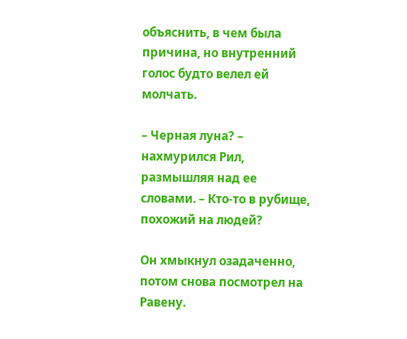объяснить, в чем была причина, но внутренний голос будто велел ей молчать.

– Черная луна? – нахмурился Рил, размышляя над ее словами. – Кто-то в рубище, похожий на людей?

Он хмыкнул озадаченно, потом снова посмотрел на Равену.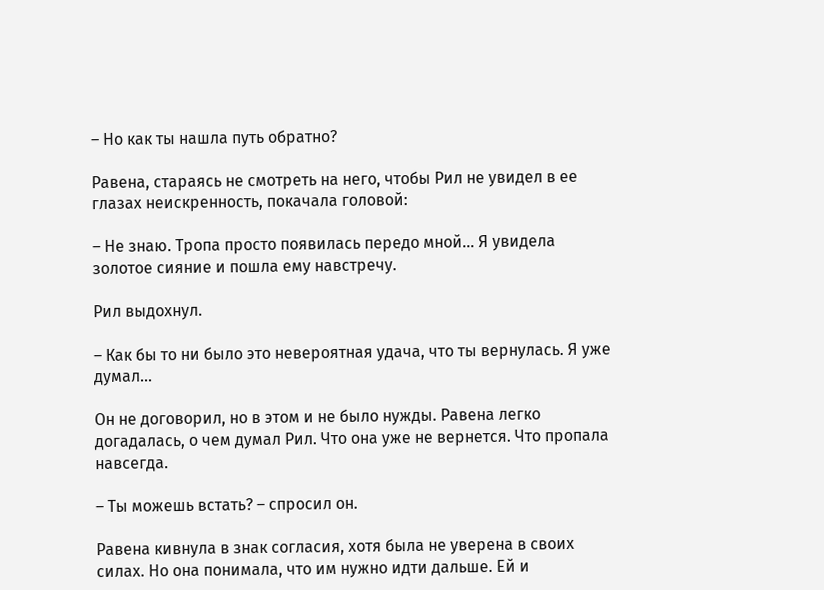– Но как ты нашла путь обратно?

Равена, стараясь не смотреть на него, чтобы Рил не увидел в ее глазах неискренность, покачала головой:

– Не знаю. Тропа просто появилась передо мной… Я увидела золотое сияние и пошла ему навстречу.

Рил выдохнул.

– Как бы то ни было это невероятная удача, что ты вернулась. Я уже думал…

Он не договорил, но в этом и не было нужды. Равена легко догадалась, о чем думал Рил. Что она уже не вернется. Что пропала навсегда.

– Ты можешь встать? – спросил он.

Равена кивнула в знак согласия, хотя была не уверена в своих силах. Но она понимала, что им нужно идти дальше. Ей и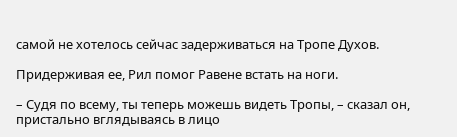самой не хотелось сейчас задерживаться на Тропе Духов.

Придерживая ее, Рил помог Равене встать на ноги.

– Судя по всему, ты теперь можешь видеть Тропы, – сказал он, пристально вглядываясь в лицо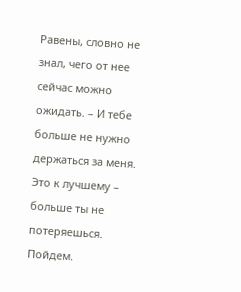Равены, словно не знал, чего от нее сейчас можно ожидать. – И тебе больше не нужно держаться за меня. Это к лучшему – больше ты не потеряешься. Пойдем.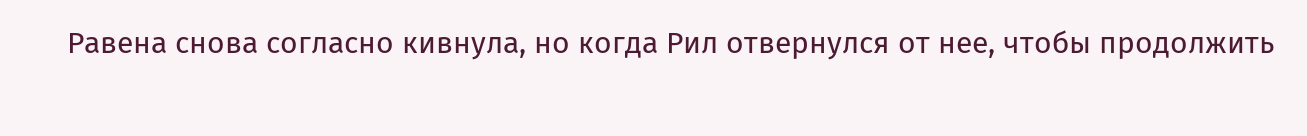Равена снова согласно кивнула, но когда Рил отвернулся от нее, чтобы продолжить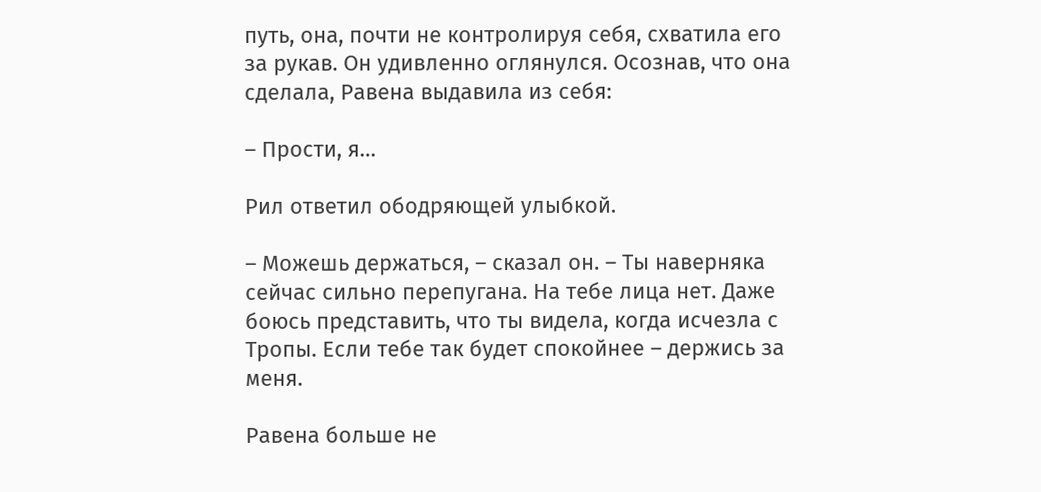путь, она, почти не контролируя себя, схватила его за рукав. Он удивленно оглянулся. Осознав, что она сделала, Равена выдавила из себя:

– Прости, я…

Рил ответил ободряющей улыбкой.

– Можешь держаться, – сказал он. – Ты наверняка сейчас сильно перепугана. На тебе лица нет. Даже боюсь представить, что ты видела, когда исчезла с Тропы. Если тебе так будет спокойнее – держись за меня.

Равена больше не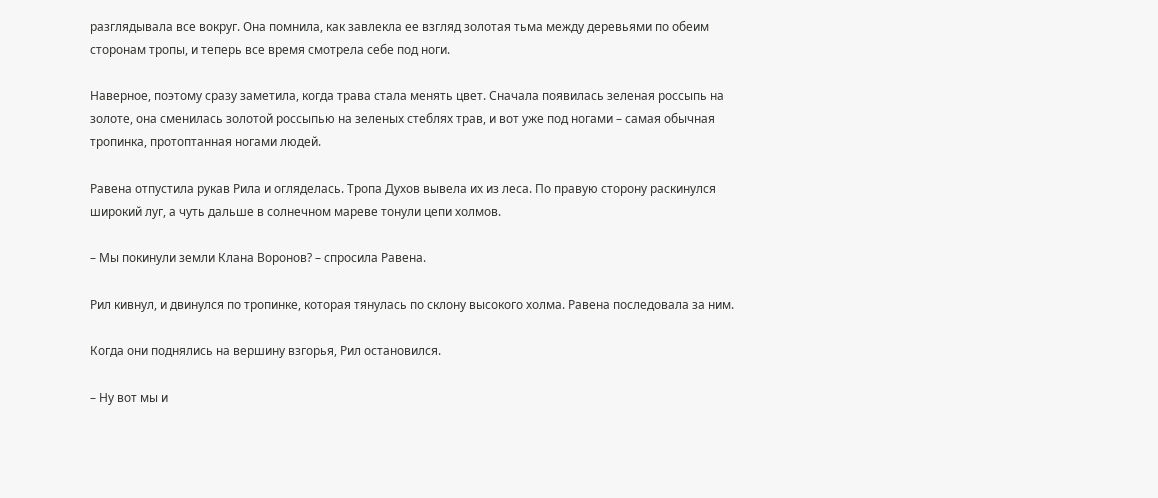разглядывала все вокруг. Она помнила, как завлекла ее взгляд золотая тьма между деревьями по обеим сторонам тропы, и теперь все время смотрела себе под ноги.

Наверное, поэтому сразу заметила, когда трава стала менять цвет. Сначала появилась зеленая россыпь на золоте, она сменилась золотой россыпью на зеленых стеблях трав, и вот уже под ногами – самая обычная тропинка, протоптанная ногами людей.

Равена отпустила рукав Рила и огляделась. Тропа Духов вывела их из леса. По правую сторону раскинулся широкий луг, а чуть дальше в солнечном мареве тонули цепи холмов.

– Мы покинули земли Клана Воронов? – спросила Равена.

Рил кивнул, и двинулся по тропинке, которая тянулась по склону высокого холма. Равена последовала за ним.

Когда они поднялись на вершину взгорья, Рил остановился.

– Ну вот мы и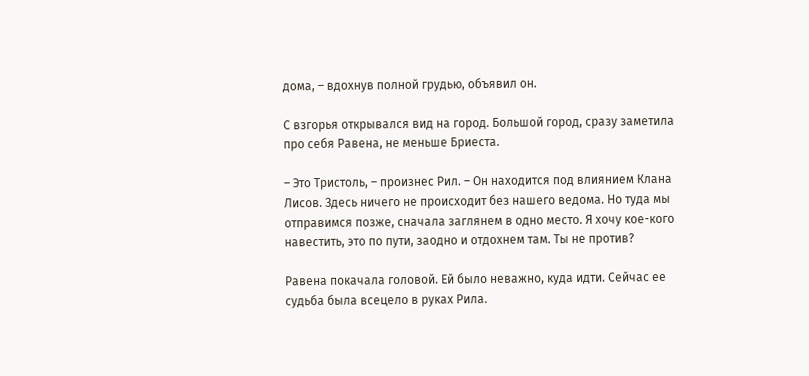дома, – вдохнув полной грудью, объявил он.

С взгорья открывался вид на город. Большой город, сразу заметила про себя Равена, не меньше Бриеста.

– Это Тристоль, – произнес Рил. – Он находится под влиянием Клана Лисов. Здесь ничего не происходит без нашего ведома. Но туда мы отправимся позже, сначала заглянем в одно место. Я хочу кое-кого навестить, это по пути, заодно и отдохнем там. Ты не против?

Равена покачала головой. Ей было неважно, куда идти. Сейчас ее судьба была всецело в руках Рила.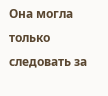Она могла только следовать за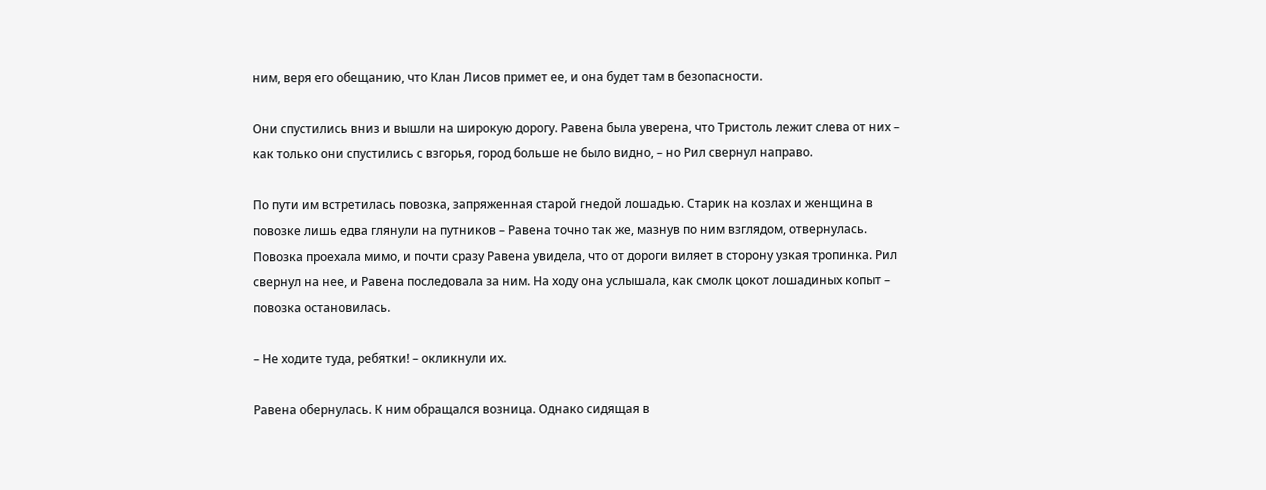ним, веря его обещанию, что Клан Лисов примет ее, и она будет там в безопасности.

Они спустились вниз и вышли на широкую дорогу. Равена была уверена, что Тристоль лежит слева от них – как только они спустились с взгорья, город больше не было видно, – но Рил свернул направо.

По пути им встретилась повозка, запряженная старой гнедой лошадью. Старик на козлах и женщина в повозке лишь едва глянули на путников – Равена точно так же, мазнув по ним взглядом, отвернулась. Повозка проехала мимо, и почти сразу Равена увидела, что от дороги виляет в сторону узкая тропинка. Рил свернул на нее, и Равена последовала за ним. На ходу она услышала, как смолк цокот лошадиных копыт – повозка остановилась.

– Не ходите туда, ребятки! – окликнули их.

Равена обернулась. К ним обращался возница. Однако сидящая в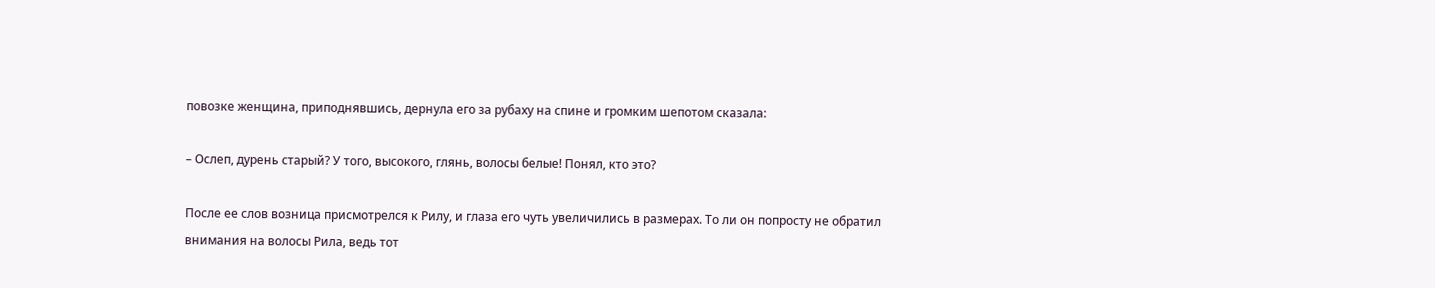повозке женщина, приподнявшись, дернула его за рубаху на спине и громким шепотом сказала:

– Ослеп, дурень старый? У того, высокого, глянь, волосы белые! Понял, кто это?

После ее слов возница присмотрелся к Рилу, и глаза его чуть увеличились в размерах. То ли он попросту не обратил внимания на волосы Рила, ведь тот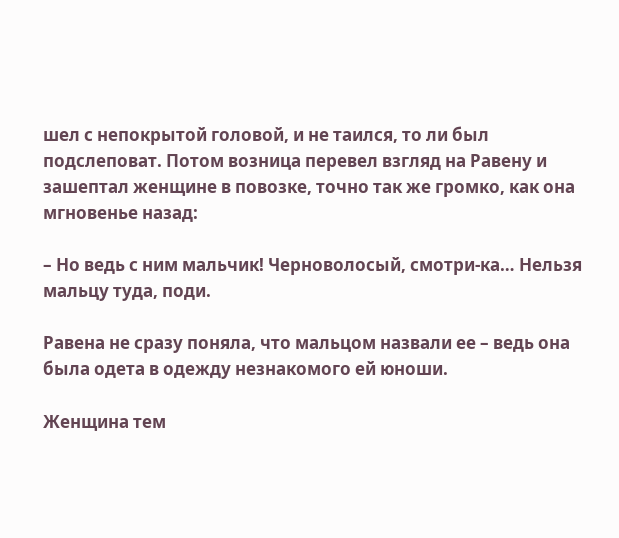шел с непокрытой головой, и не таился, то ли был подслеповат. Потом возница перевел взгляд на Равену и зашептал женщине в повозке, точно так же громко, как она мгновенье назад:

– Но ведь с ним мальчик! Черноволосый, смотри-ка… Нельзя мальцу туда, поди.

Равена не сразу поняла, что мальцом назвали ее – ведь она была одета в одежду незнакомого ей юноши.

Женщина тем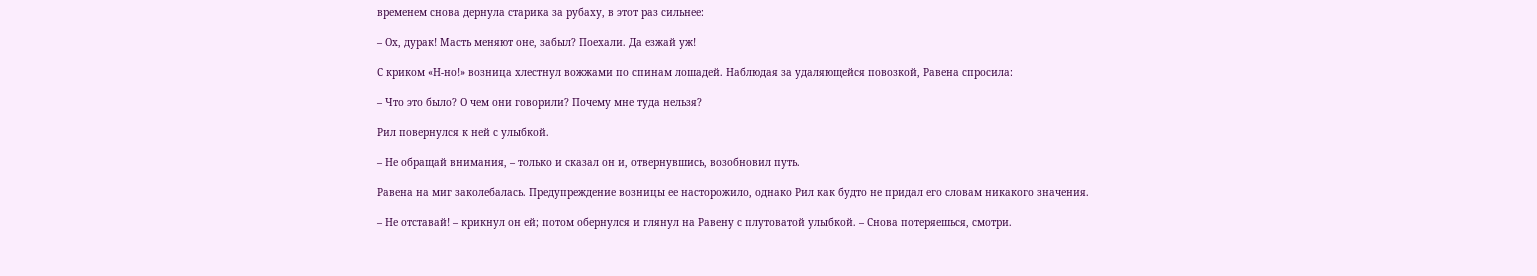временем снова дернула старика за рубаху, в этот раз сильнее:

– Ох, дурак! Масть меняют оне, забыл? Поехали. Да езжай уж!

С криком «Н-но!» возница хлестнул вожжами по спинам лошадей. Наблюдая за удаляющейся повозкой, Равена спросила:

– Что это было? О чем они говорили? Почему мне туда нельзя?

Рил повернулся к ней с улыбкой.

– Не обращай внимания, – только и сказал он и, отвернувшись, возобновил путь.

Равена на миг заколебалась. Предупреждение возницы ее насторожило, однако Рил как будто не придал его словам никакого значения.

– Не отставай! – крикнул он ей; потом обернулся и глянул на Равену с плутоватой улыбкой. – Снова потеряешься, смотри.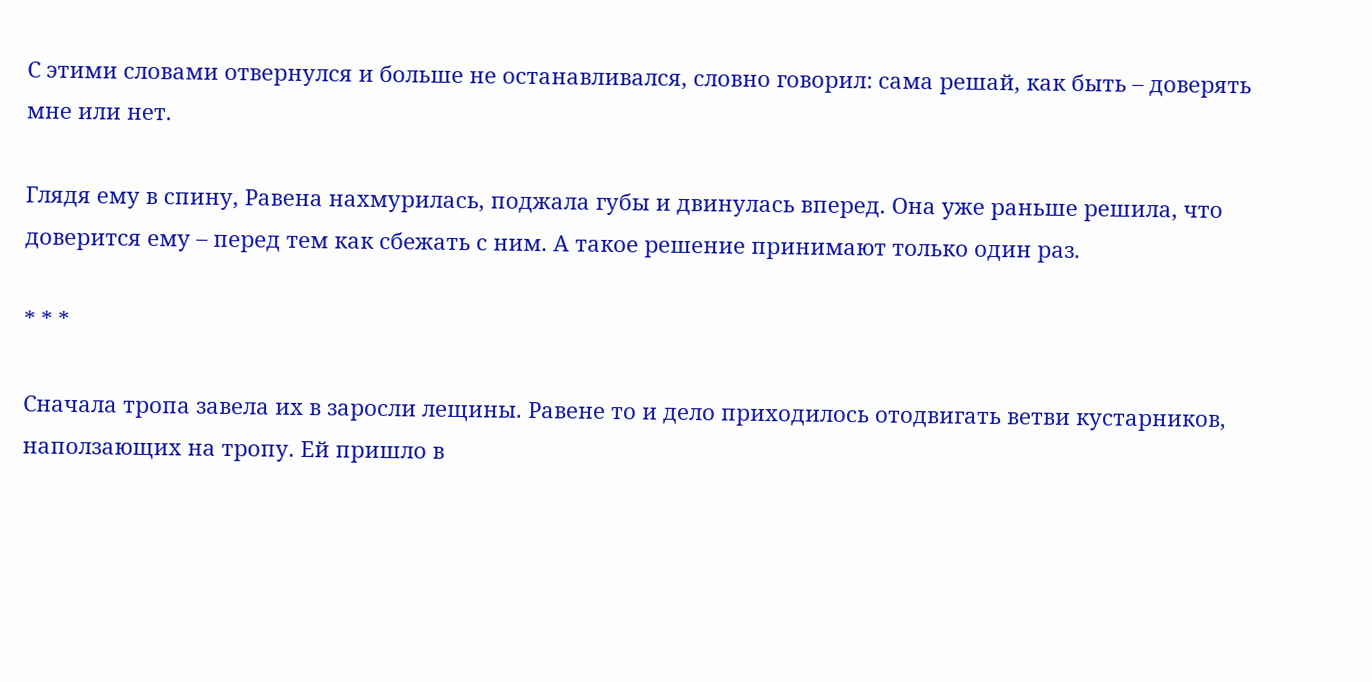С этими словами отвернулся и больше не останавливался, словно говорил: сама решай, как быть – доверять мне или нет.

Глядя ему в спину, Равена нахмурилась, поджала губы и двинулась вперед. Она уже раньше решила, что доверится ему – перед тем как сбежать с ним. А такое решение принимают только один раз.

* * *

Сначала тропа завела их в заросли лещины. Равене то и дело приходилось отодвигать ветви кустарников, наползающих на тропу. Ей пришло в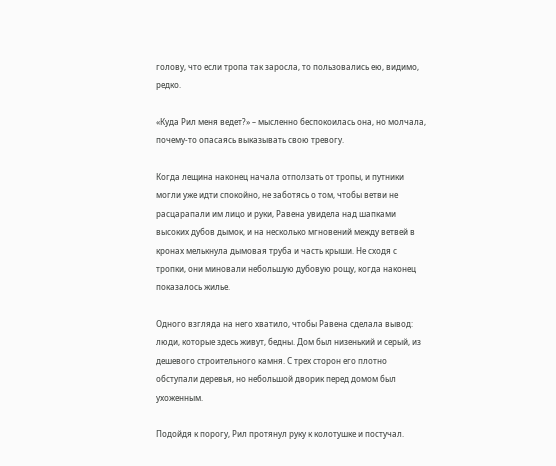голову, что если тропа так заросла, то пользовались ею, видимо, редко.

«Куда Рил меня ведет?» – мысленно беспокоилась она, но молчала, почему-то опасаясь выказывать свою тревогу.

Когда лещина наконец начала отползать от тропы, и путники могли уже идти спокойно, не заботясь о том, чтобы ветви не расцарапали им лицо и руки, Равена увидела над шапками высоких дубов дымок, и на несколько мгновений между ветвей в кронах мелькнула дымовая труба и часть крыши. Не сходя с тропки, они миновали небольшую дубовую рощу, когда наконец показалось жилье.

Одного взгляда на него хватило, чтобы Равена сделала вывод: люди, которые здесь живут, бедны. Дом был низенький и серый, из дешевого строительного камня. С трех сторон его плотно обступали деревья, но небольшой дворик перед домом был ухоженным.

Подойдя к порогу, Рил протянул руку к колотушке и постучал.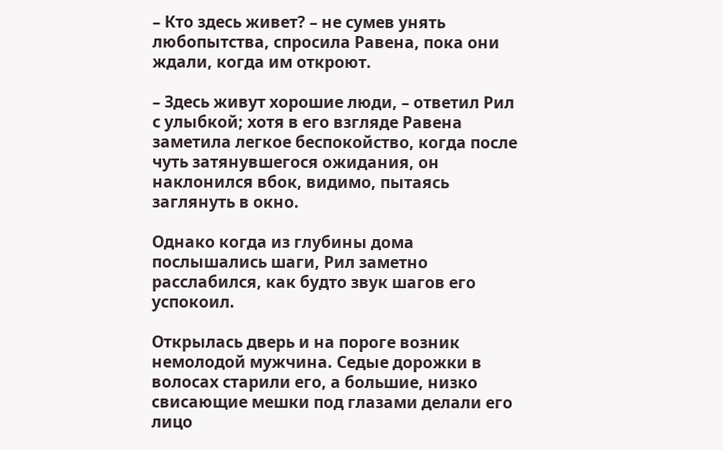– Кто здесь живет? – не сумев унять любопытства, спросила Равена, пока они ждали, когда им откроют.

– Здесь живут хорошие люди, – ответил Рил с улыбкой; хотя в его взгляде Равена заметила легкое беспокойство, когда после чуть затянувшегося ожидания, он наклонился вбок, видимо, пытаясь заглянуть в окно.

Однако когда из глубины дома послышались шаги, Рил заметно расслабился, как будто звук шагов его успокоил.

Открылась дверь и на пороге возник немолодой мужчина. Седые дорожки в волосах старили его, а большие, низко свисающие мешки под глазами делали его лицо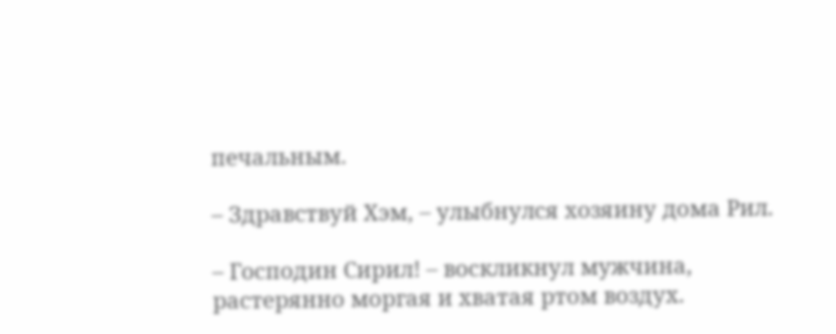печальным.

– Здравствуй Хэм, – улыбнулся хозяину дома Рил.

– Господин Сирил! – воскликнул мужчина, растерянно моргая и хватая ртом воздух.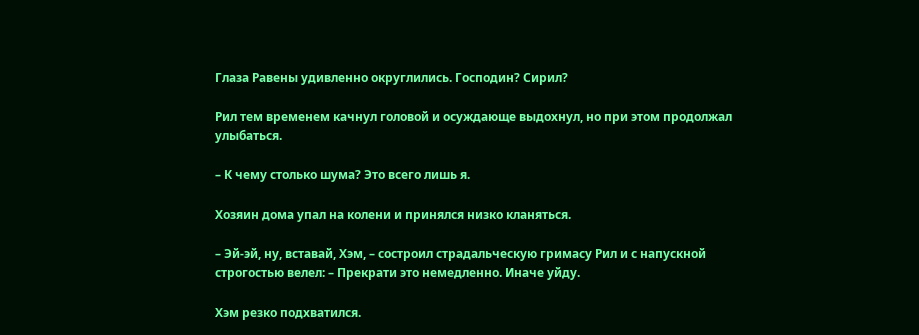Глаза Равены удивленно округлились. Господин? Сирил?

Рил тем временем качнул головой и осуждающе выдохнул, но при этом продолжал улыбаться.

– К чему столько шума? Это всего лишь я.

Хозяин дома упал на колени и принялся низко кланяться.

– Эй-эй, ну, вставай, Хэм, – состроил страдальческую гримасу Рил и с напускной строгостью велел: – Прекрати это немедленно. Иначе уйду.

Хэм резко подхватился.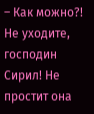– Как можно?! Не уходите, господин Сирил! Не простит она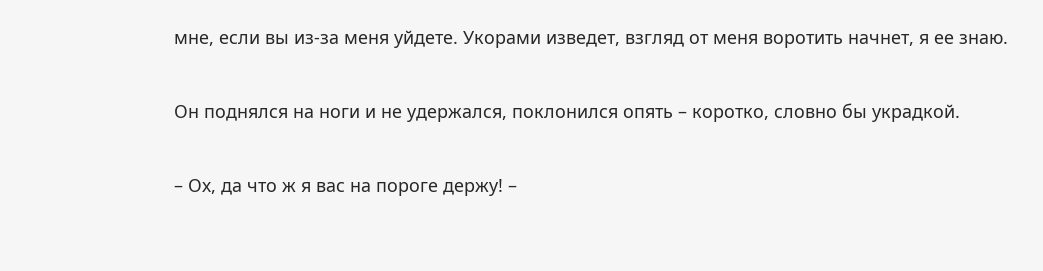мне, если вы из-за меня уйдете. Укорами изведет, взгляд от меня воротить начнет, я ее знаю.

Он поднялся на ноги и не удержался, поклонился опять – коротко, словно бы украдкой.

– Ох, да что ж я вас на пороге держу! –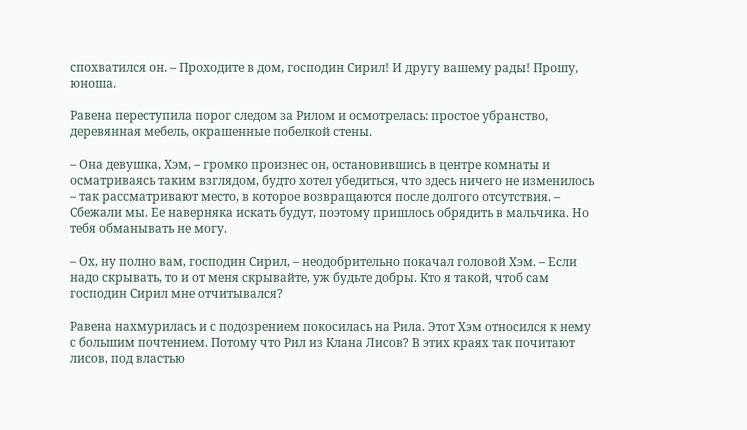спохватился он. – Проходите в дом, господин Сирил! И другу вашему рады! Прошу, юноша.

Равена переступила порог следом за Рилом и осмотрелась: простое убранство, деревянная мебель, окрашенные побелкой стены.

– Она девушка, Хэм, – громко произнес он, остановившись в центре комнаты и осматриваясь таким взглядом, будто хотел убедиться, что здесь ничего не изменилось – так рассматривают место, в которое возвращаются после долгого отсутствия. – Сбежали мы. Ее наверняка искать будут, поэтому пришлось обрядить в мальчика. Но тебя обманывать не могу.

– Ох, ну полно вам, господин Сирил, – неодобрительно покачал головой Хэм. – Если надо скрывать, то и от меня скрывайте, уж будьте добры. Кто я такой, чтоб сам господин Сирил мне отчитывался?

Равена нахмурилась и с подозрением покосилась на Рила. Этот Хэм относился к нему с большим почтением. Потому что Рил из Клана Лисов? В этих краях так почитают лисов, под властью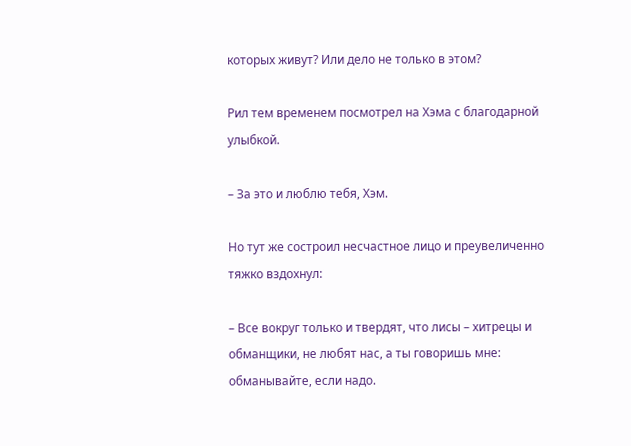которых живут? Или дело не только в этом?

Рил тем временем посмотрел на Хэма с благодарной улыбкой.

– За это и люблю тебя, Хэм.

Но тут же состроил несчастное лицо и преувеличенно тяжко вздохнул:

– Все вокруг только и твердят, что лисы – хитрецы и обманщики, не любят нас, а ты говоришь мне: обманывайте, если надо.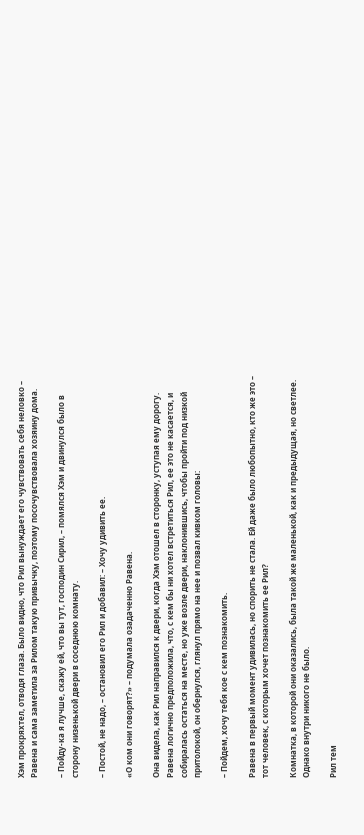Хэм прокряхтел, отводя глаза. Было видно, что Рил вынуждает его чувствовать себя неловко – Равена и сама заметила за Рилом такую привычку, поэтому посочувствовала хозяину дома.

– Пойду-ка я лучше, скажу ей, что вы тут, господин Сирил, – помялся Хэм и двинулся было в сторону низенькой двери в соседнюю комнату.

– Постой, не надо, – остановил его Рил и добавил: – Хочу удивить ее.

«О ком они говорят?» – подумала озадаченно Равена.

Она видела, как Рил направился к двери, когда Хэм отошел в сторонку, уступая ему дорогу. Равена логично предположила, что, с кем бы ни хотел встретиться Рил, ее это не касается, и собиралась остаться на месте, но уже возле двери, наклонившись, чтобы пройти под низкой притолокой, он обернулся, глянул прямо на нее и позвал кивком головы:

– Пойдем, хочу тебя кое с кем познакомить.

Равена в первый момент удивилась, но спорить не стала. Ей даже было любопытно, кто же это – тот человек, с которым хочет познакомить ее Рил?

Комнатка, в которой они оказались, была такой же маленькой, как и предыдущая, но светлее. Однако внутри никого не было.

Рил тем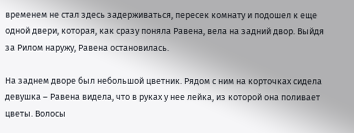временем не стал здесь задерживаться, пересек комнату и подошел к еще одной двери, которая, как сразу поняла Равена, вела на задний двор. Выйдя за Рилом наружу, Равена остановилась.

На заднем дворе был небольшой цветник. Рядом с ним на корточках сидела девушка – Равена видела, что в руках у нее лейка, из которой она поливает цветы. Волосы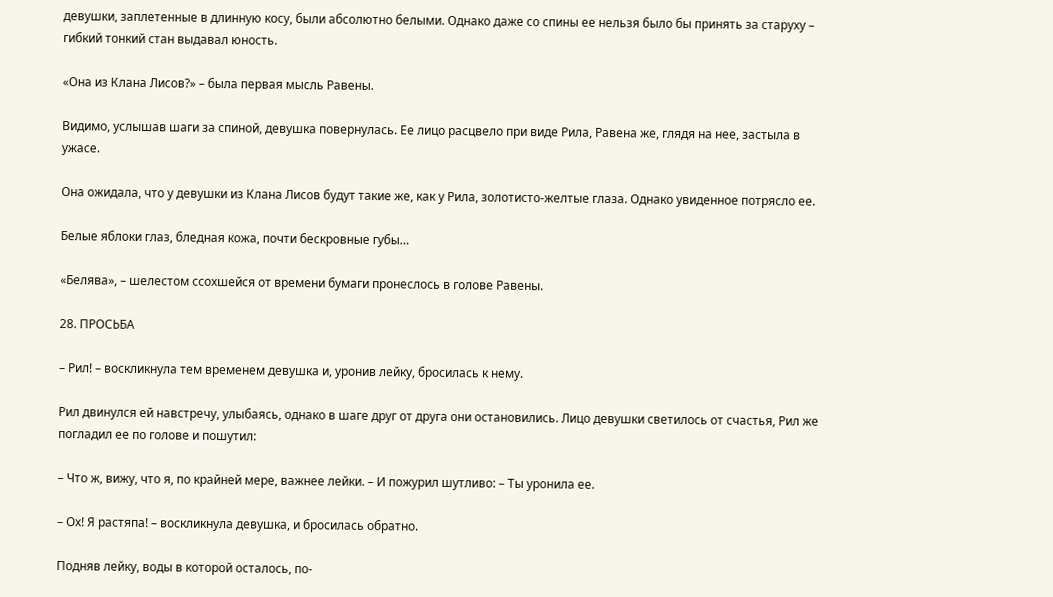девушки, заплетенные в длинную косу, были абсолютно белыми. Однако даже со спины ее нельзя было бы принять за старуху – гибкий тонкий стан выдавал юность.

«Она из Клана Лисов?» – была первая мысль Равены.

Видимо, услышав шаги за спиной, девушка повернулась. Ее лицо расцвело при виде Рила, Равена же, глядя на нее, застыла в ужасе.

Она ожидала, что у девушки из Клана Лисов будут такие же, как у Рила, золотисто-желтые глаза. Однако увиденное потрясло ее.

Белые яблоки глаз, бледная кожа, почти бескровные губы…

«Белява», – шелестом ссохшейся от времени бумаги пронеслось в голове Равены.

28. ПРОСЬБА

– Рил! – воскликнула тем временем девушка и, уронив лейку, бросилась к нему.

Рил двинулся ей навстречу, улыбаясь, однако в шаге друг от друга они остановились. Лицо девушки светилось от счастья, Рил же погладил ее по голове и пошутил:

– Что ж, вижу, что я, по крайней мере, важнее лейки. – И пожурил шутливо: – Ты уронила ее.

– Ох! Я растяпа! – воскликнула девушка, и бросилась обратно.

Подняв лейку, воды в которой осталось, по-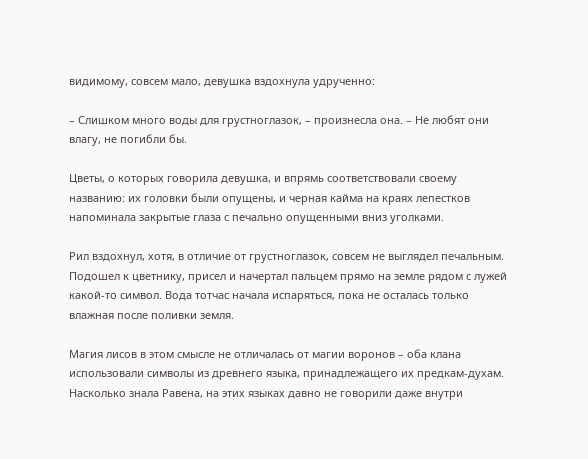видимому, совсем мало, девушка вздохнула удрученно:

– Слишком много воды для грустноглазок, – произнесла она. – Не любят они влагу, не погибли бы.

Цветы, о которых говорила девушка, и впрямь соответствовали своему названию: их головки были опущены, и черная кайма на краях лепестков напоминала закрытые глаза с печально опущенными вниз уголками.

Рил вздохнул, хотя, в отличие от грустноглазок, совсем не выглядел печальным. Подошел к цветнику, присел и начертал пальцем прямо на земле рядом с лужей какой-то символ. Вода тотчас начала испаряться, пока не осталась только влажная после поливки земля.

Магия лисов в этом смысле не отличалась от магии воронов – оба клана использовали символы из древнего языка, принадлежащего их предкам-духам. Насколько знала Равена, на этих языках давно не говорили даже внутри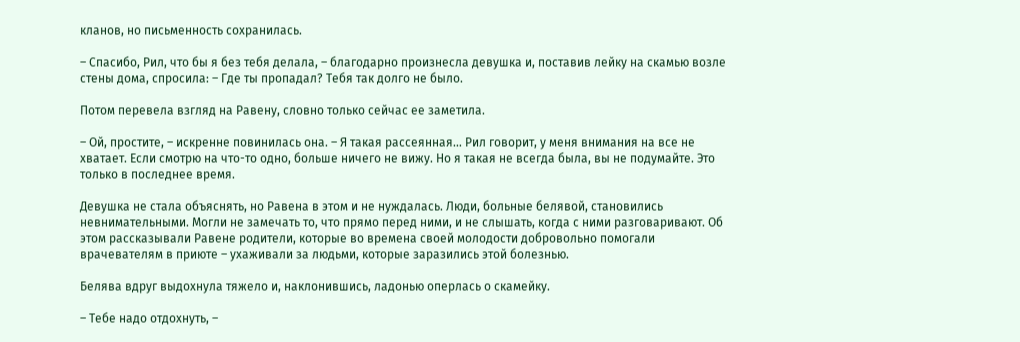кланов, но письменность сохранилась.

– Спасибо, Рил, что бы я без тебя делала, – благодарно произнесла девушка и, поставив лейку на скамью возле стены дома, спросила: – Где ты пропадал? Тебя так долго не было.

Потом перевела взгляд на Равену, словно только сейчас ее заметила.

– Ой, простите, – искренне повинилась она. – Я такая рассеянная… Рил говорит, у меня внимания на все не хватает. Если смотрю на что-то одно, больше ничего не вижу. Но я такая не всегда была, вы не подумайте. Это только в последнее время.

Девушка не стала объяснять, но Равена в этом и не нуждалась. Люди, больные белявой, становились невнимательными. Могли не замечать то, что прямо перед ними, и не слышать, когда с ними разговаривают. Об этом рассказывали Равене родители, которые во времена своей молодости добровольно помогали врачевателям в приюте – ухаживали за людьми, которые заразились этой болезнью.

Белява вдруг выдохнула тяжело и, наклонившись, ладонью оперлась о скамейку.

– Тебе надо отдохнуть, –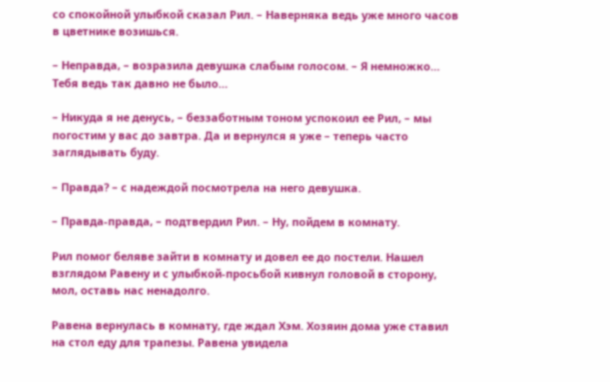со спокойной улыбкой сказал Рил. – Наверняка ведь уже много часов в цветнике возишься.

– Неправда, – возразила девушка слабым голосом. – Я немножко… Тебя ведь так давно не было…

– Никуда я не денусь, – беззаботным тоном успокоил ее Рил, – мы погостим у вас до завтра. Да и вернулся я уже – теперь часто заглядывать буду.

– Правда? – с надеждой посмотрела на него девушка.

– Правда-правда, – подтвердил Рил. – Ну, пойдем в комнату.

Рил помог беляве зайти в комнату и довел ее до постели. Нашел взглядом Равену и с улыбкой-просьбой кивнул головой в сторону, мол, оставь нас ненадолго.

Равена вернулась в комнату, где ждал Хэм. Хозяин дома уже ставил на стол еду для трапезы. Равена увидела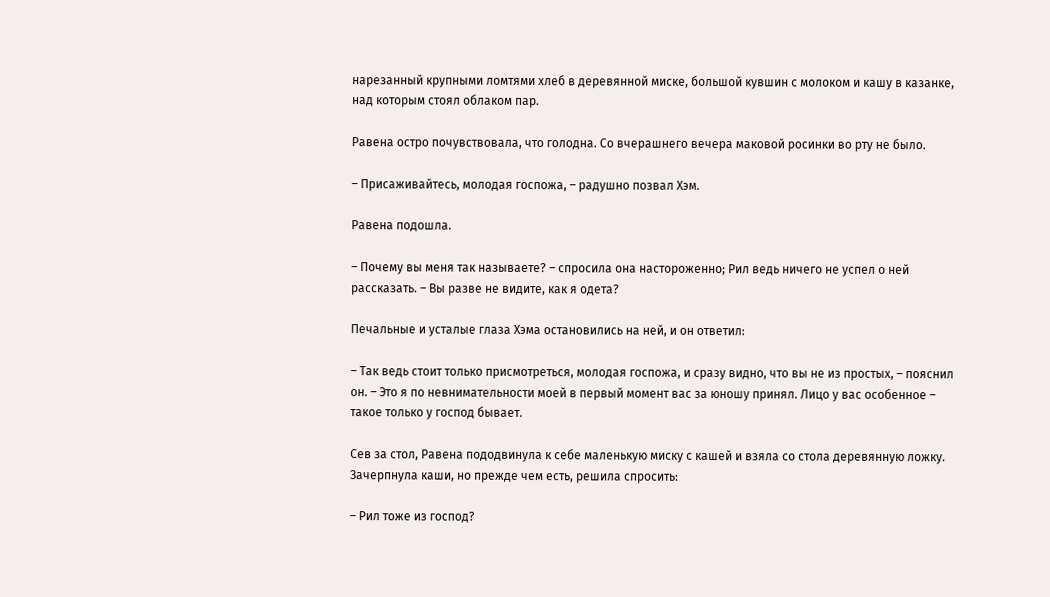нарезанный крупными ломтями хлеб в деревянной миске, большой кувшин с молоком и кашу в казанке, над которым стоял облаком пар.

Равена остро почувствовала, что голодна. Со вчерашнего вечера маковой росинки во рту не было.

– Присаживайтесь, молодая госпожа, – радушно позвал Хэм.

Равена подошла.

– Почему вы меня так называете? – спросила она настороженно; Рил ведь ничего не успел о ней рассказать. – Вы разве не видите, как я одета?

Печальные и усталые глаза Хэма остановились на ней, и он ответил:

– Так ведь стоит только присмотреться, молодая госпожа, и сразу видно, что вы не из простых, – пояснил он. – Это я по невнимательности моей в первый момент вас за юношу принял. Лицо у вас особенное – такое только у господ бывает.

Сев за стол, Равена пододвинула к себе маленькую миску с кашей и взяла со стола деревянную ложку. Зачерпнула каши, но прежде чем есть, решила спросить:

– Рил тоже из господ?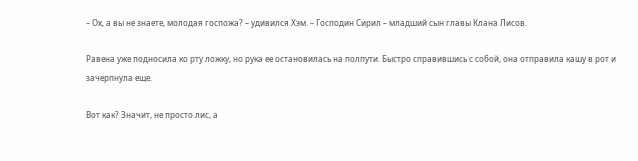– Ох, а вы не знаете, молодая госпожа? – удивился Хэм. – Господин Сирил – младший сын главы Клана Лисов.

Равена уже подносила ко рту ложку, но рука ее остановилась на полпути. Быстро справившись с собой, она отправила кашу в рот и зачерпнула еще.

Вот как? Значит, не просто лис, а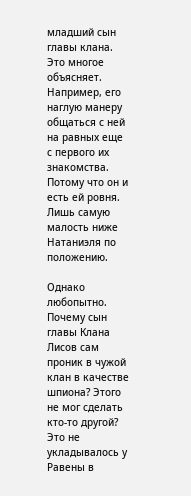младший сын главы клана. Это многое объясняет. Например, его наглую манеру общаться с ней на равных еще с первого их знакомства. Потому что он и есть ей ровня. Лишь самую малость ниже Натаниэля по положению.

Однако любопытно. Почему сын главы Клана Лисов сам проник в чужой клан в качестве шпиона? Этого не мог сделать кто-то другой? Это не укладывалось у Равены в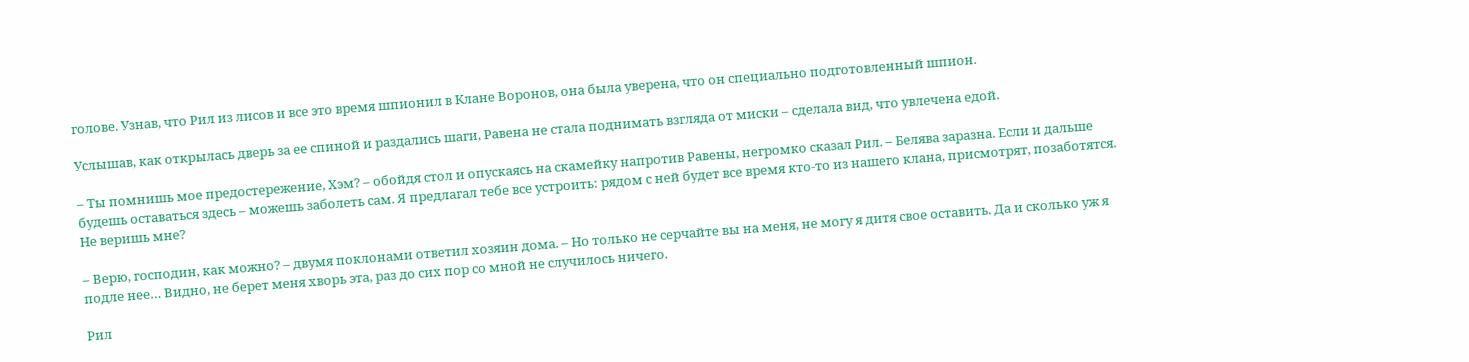голове. Узнав, что Рил из лисов и все это время шпионил в Клане Воронов, она была уверена, что он специально подготовленный шпион.

Услышав, как открылась дверь за ее спиной и раздались шаги, Равена не стала поднимать взгляда от миски – сделала вид, что увлечена едой.

– Ты помнишь мое предостережение, Хэм? – обойдя стол и опускаясь на скамейку напротив Равены, негромко сказал Рил. – Белява заразна. Если и дальше будешь оставаться здесь – можешь заболеть сам. Я предлагал тебе все устроить: рядом с ней будет все время кто-то из нашего клана, присмотрят, позаботятся. Не веришь мне?

– Верю, господин, как можно? – двумя поклонами ответил хозяин дома. – Но только не серчайте вы на меня, не могу я дитя свое оставить. Да и сколько уж я подле нее… Видно, не берет меня хворь эта, раз до сих пор со мной не случилось ничего.

Рил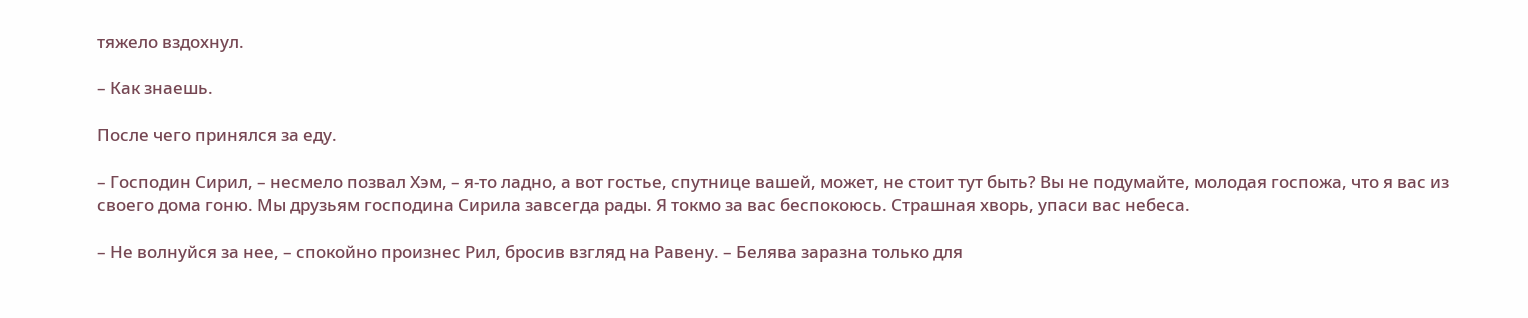тяжело вздохнул.

– Как знаешь.

После чего принялся за еду.

– Господин Сирил, – несмело позвал Хэм, – я-то ладно, а вот гостье, спутнице вашей, может, не стоит тут быть? Вы не подумайте, молодая госпожа, что я вас из своего дома гоню. Мы друзьям господина Сирила завсегда рады. Я токмо за вас беспокоюсь. Страшная хворь, упаси вас небеса.

– Не волнуйся за нее, – спокойно произнес Рил, бросив взгляд на Равену. – Белява заразна только для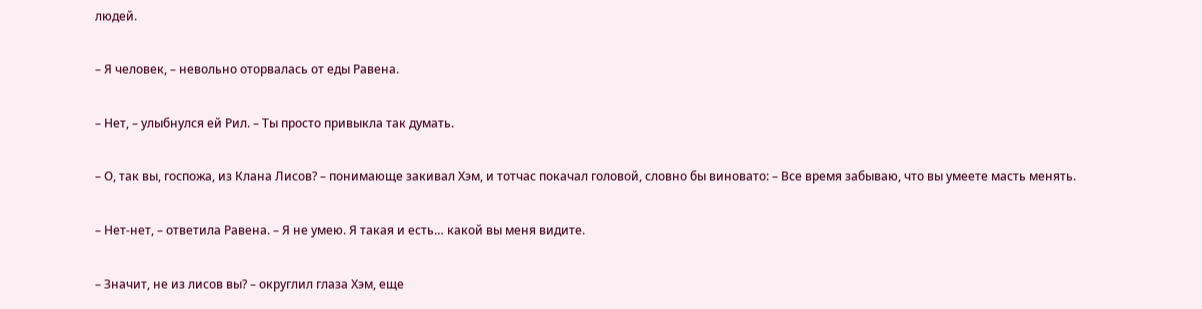людей.

– Я человек, – невольно оторвалась от еды Равена.

– Нет, – улыбнулся ей Рил. – Ты просто привыкла так думать.

– О, так вы, госпожа, из Клана Лисов? – понимающе закивал Хэм, и тотчас покачал головой, словно бы виновато: – Все время забываю, что вы умеете масть менять.

– Нет-нет, – ответила Равена. – Я не умею. Я такая и есть… какой вы меня видите.

– Значит, не из лисов вы? – округлил глаза Хэм, еще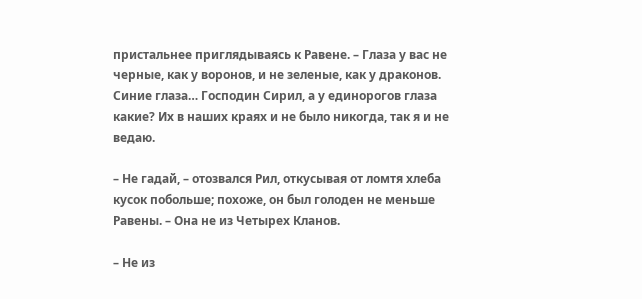пристальнее приглядываясь к Равене. – Глаза у вас не черные, как у воронов, и не зеленые, как у драконов. Синие глаза… Господин Сирил, а у единорогов глаза какие? Их в наших краях и не было никогда, так я и не ведаю.

– Не гадай, – отозвался Рил, откусывая от ломтя хлеба кусок побольше; похоже, он был голоден не меньше Равены. – Она не из Четырех Кланов.

– Не из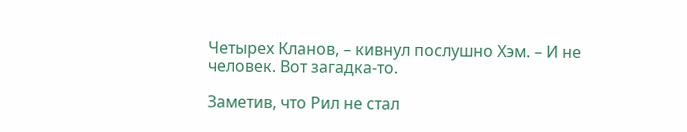Четырех Кланов, – кивнул послушно Хэм. – И не человек. Вот загадка-то.

Заметив, что Рил не стал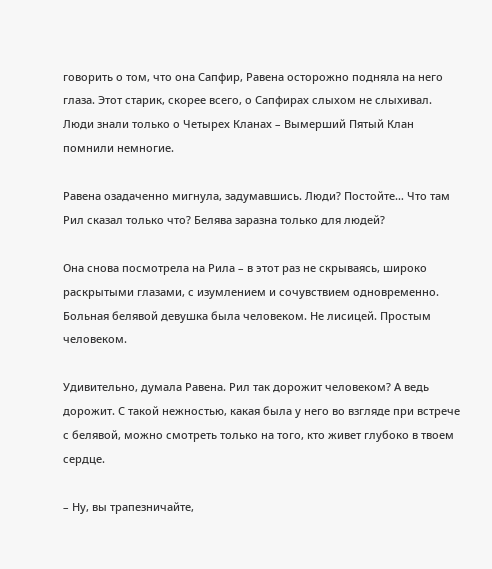говорить о том, что она Сапфир, Равена осторожно подняла на него глаза. Этот старик, скорее всего, о Сапфирах слыхом не слыхивал. Люди знали только о Четырех Кланах – Вымерший Пятый Клан помнили немногие.

Равена озадаченно мигнула, задумавшись. Люди? Постойте… Что там Рил сказал только что? Белява заразна только для людей?

Она снова посмотрела на Рила – в этот раз не скрываясь, широко раскрытыми глазами, с изумлением и сочувствием одновременно. Больная белявой девушка была человеком. Не лисицей. Простым человеком.

Удивительно, думала Равена. Рил так дорожит человеком? А ведь дорожит. С такой нежностью, какая была у него во взгляде при встрече с белявой, можно смотреть только на того, кто живет глубоко в твоем сердце.

– Ну, вы трапезничайте,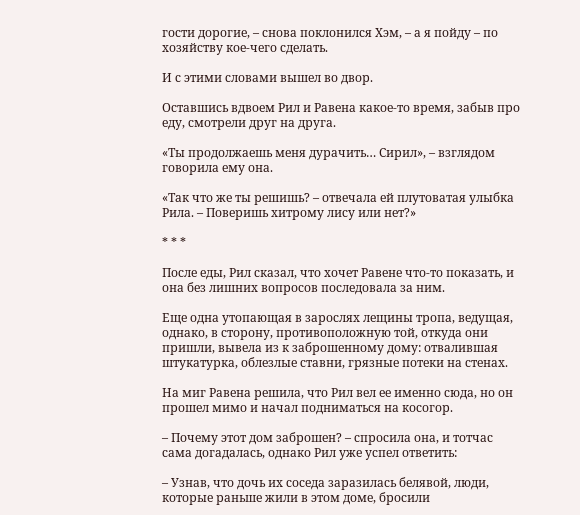гости дорогие, – снова поклонился Хэм, – а я пойду – по хозяйству кое-чего сделать.

И с этими словами вышел во двор.

Оставшись вдвоем Рил и Равена какое-то время, забыв про еду, смотрели друг на друга.

«Ты продолжаешь меня дурачить… Сирил», – взглядом говорила ему она.

«Так что же ты решишь? – отвечала ей плутоватая улыбка Рила. – Поверишь хитрому лису или нет?»

* * *

После еды, Рил сказал, что хочет Равене что-то показать, и она без лишних вопросов последовала за ним.

Еще одна утопающая в зарослях лещины тропа, ведущая, однако, в сторону, противоположную той, откуда они пришли, вывела из к заброшенному дому: отвалившая штукатурка, облезлые ставни, грязные потеки на стенах.

На миг Равена решила, что Рил вел ее именно сюда, но он прошел мимо и начал подниматься на косогор.

– Почему этот дом заброшен? – спросила она, и тотчас сама догадалась, однако Рил уже успел ответить:

– Узнав, что дочь их соседа заразилась белявой, люди, которые раньше жили в этом доме, бросили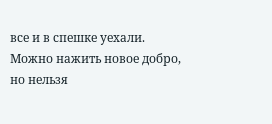все и в спешке уехали. Можно нажить новое добро, но нельзя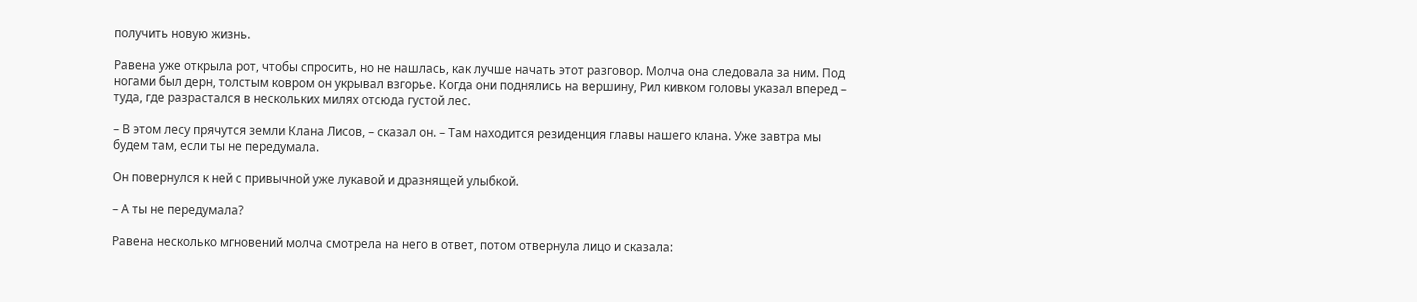получить новую жизнь.

Равена уже открыла рот, чтобы спросить, но не нашлась, как лучше начать этот разговор. Молча она следовала за ним. Под ногами был дерн, толстым ковром он укрывал взгорье. Когда они поднялись на вершину, Рил кивком головы указал вперед – туда, где разрастался в нескольких милях отсюда густой лес.

– В этом лесу прячутся земли Клана Лисов, – сказал он. – Там находится резиденция главы нашего клана. Уже завтра мы будем там, если ты не передумала.

Он повернулся к ней с привычной уже лукавой и дразнящей улыбкой.

– А ты не передумала?

Равена несколько мгновений молча смотрела на него в ответ, потом отвернула лицо и сказала: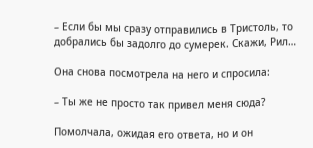– Если бы мы сразу отправились в Тристоль, то добрались бы задолго до сумерек. Скажи, Рил…

Она снова посмотрела на него и спросила:

– Ты же не просто так привел меня сюда?

Помолчала, ожидая его ответа, но и он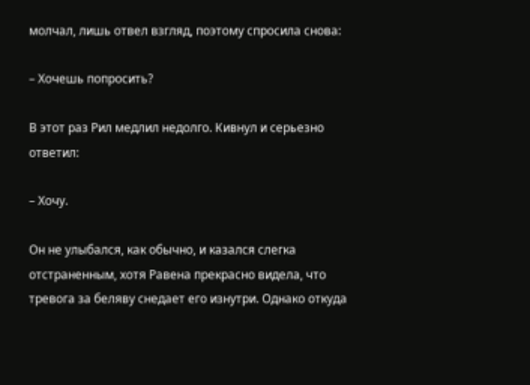молчал, лишь отвел взгляд, поэтому спросила снова:

– Хочешь попросить?

В этот раз Рил медлил недолго. Кивнул и серьезно ответил:

– Хочу.

Он не улыбался, как обычно, и казался слегка отстраненным, хотя Равена прекрасно видела, что тревога за беляву снедает его изнутри. Однако откуда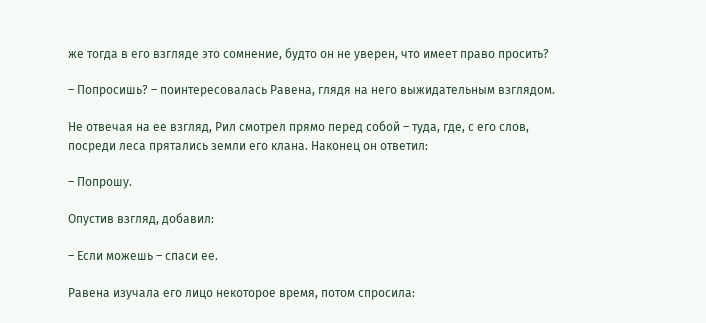же тогда в его взгляде это сомнение, будто он не уверен, что имеет право просить?

– Попросишь? – поинтересовалась Равена, глядя на него выжидательным взглядом.

Не отвечая на ее взгляд, Рил смотрел прямо перед собой – туда, где, с его слов, посреди леса прятались земли его клана. Наконец он ответил:

– Попрошу.

Опустив взгляд, добавил:

– Если можешь – спаси ее.

Равена изучала его лицо некоторое время, потом спросила: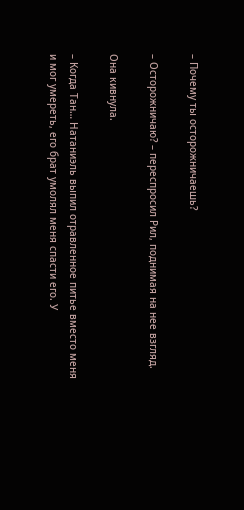– Почему ты осторожничаешь?

– Осторожничаю? – переспросил Рил, поднимая на нее взгляд.

Она кивнула.

– Когда Тан… Натаниэль выпил отравленное питье вместо меня и мог умереть, его брат умолял меня спасти его. У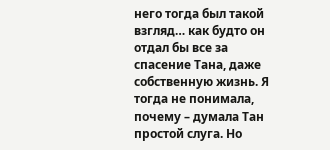него тогда был такой взгляд… как будто он отдал бы все за спасение Тана, даже собственную жизнь. Я тогда не понимала, почему – думала Тан простой слуга. Но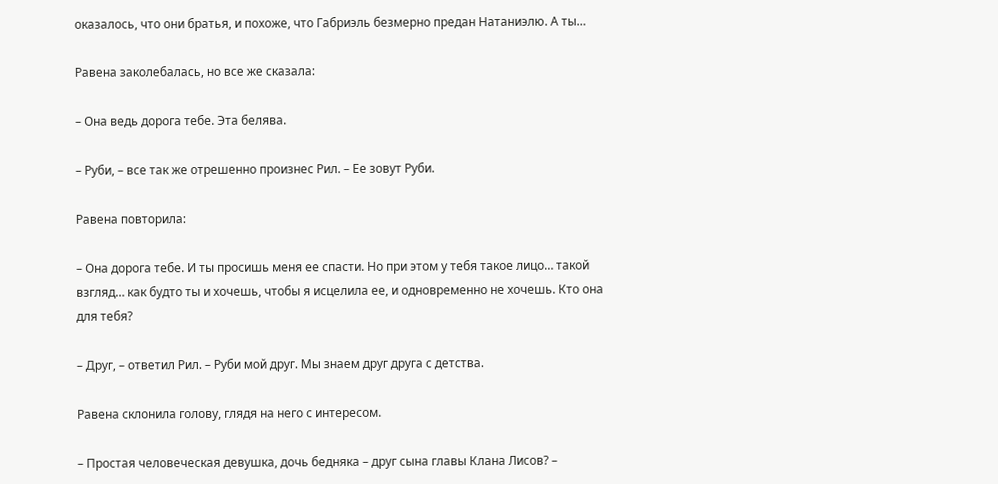оказалось, что они братья, и похоже, что Габриэль безмерно предан Натаниэлю. А ты…

Равена заколебалась, но все же сказала:

– Она ведь дорога тебе. Эта белява.

– Руби, – все так же отрешенно произнес Рил. – Ее зовут Руби.

Равена повторила:

– Она дорога тебе. И ты просишь меня ее спасти. Но при этом у тебя такое лицо… такой взгляд… как будто ты и хочешь, чтобы я исцелила ее, и одновременно не хочешь. Кто она для тебя?

– Друг, – ответил Рил. – Руби мой друг. Мы знаем друг друга с детства.

Равена склонила голову, глядя на него с интересом.

– Простая человеческая девушка, дочь бедняка – друг сына главы Клана Лисов? –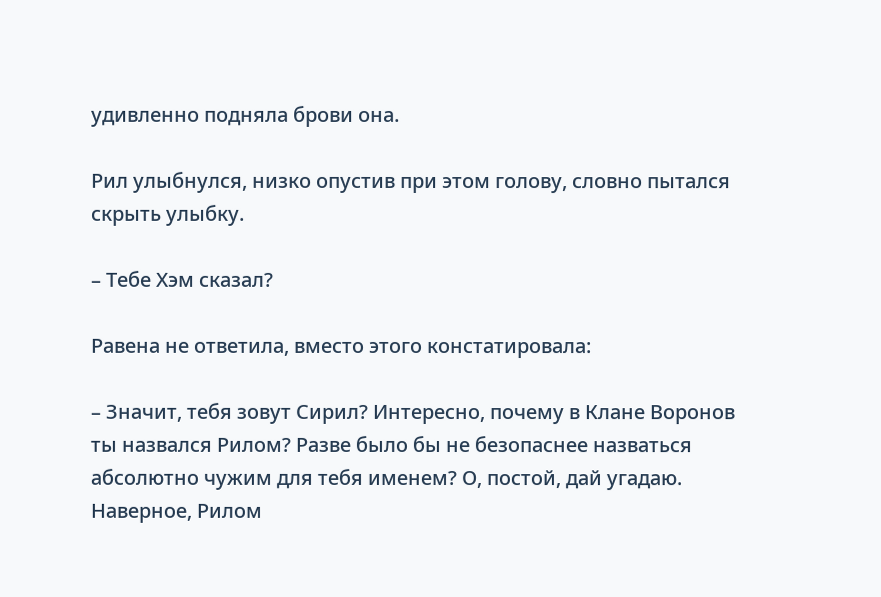удивленно подняла брови она.

Рил улыбнулся, низко опустив при этом голову, словно пытался скрыть улыбку.

– Тебе Хэм сказал?

Равена не ответила, вместо этого констатировала:

– Значит, тебя зовут Сирил? Интересно, почему в Клане Воронов ты назвался Рилом? Разве было бы не безопаснее назваться абсолютно чужим для тебя именем? О, постой, дай угадаю. Наверное, Рилом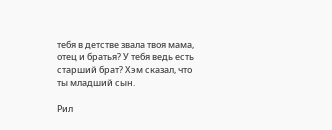тебя в детстве звала твоя мама, отец и братья? У тебя ведь есть старший брат? Хэм сказал, что ты младший сын.

Рил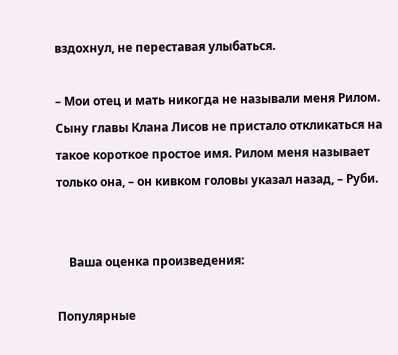вздохнул, не переставая улыбаться.

– Мои отец и мать никогда не называли меня Рилом. Сыну главы Клана Лисов не пристало откликаться на такое короткое простое имя. Рилом меня называет только она, – он кивком головы указал назад, – Руби.


    Ваша оценка произведения:

Популярные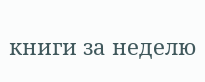книги за неделю